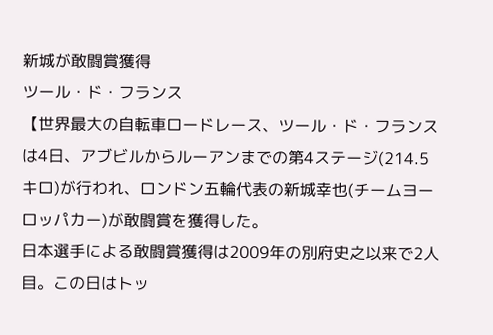新城が敢闘賞獲得
ツール・ド・フランス
【世界最大の自転車ロードレース、ツール・ド・フランスは4日、アブビルからルーアンまでの第4ステージ(214.5キロ)が行われ、ロンドン五輪代表の新城幸也(チームヨーロッパカー)が敢闘賞を獲得した。
日本選手による敢闘賞獲得は2009年の別府史之以来で2人目。この日はトッ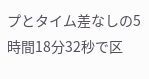プとタイム差なしの5時間18分32秒で区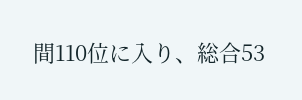間110位に入り、総合53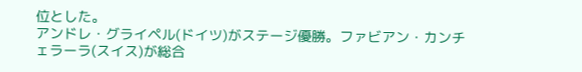位とした。
アンドレ・グライペル(ドイツ)がステージ優勝。ファビアン・カンチェラーラ(スイス)が総合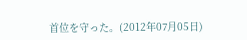首位を守った。(2012年07月05日)